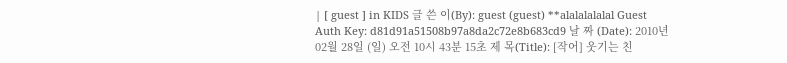| [ guest ] in KIDS 글 쓴 이(By): guest (guest) **alalalalalal Guest Auth Key: d81d91a51508b97a8da2c72e8b683cd9 날 짜 (Date): 2010년 02월 28일 (일) 오전 10시 43분 15초 제 목(Title): [작어] 웃기는 친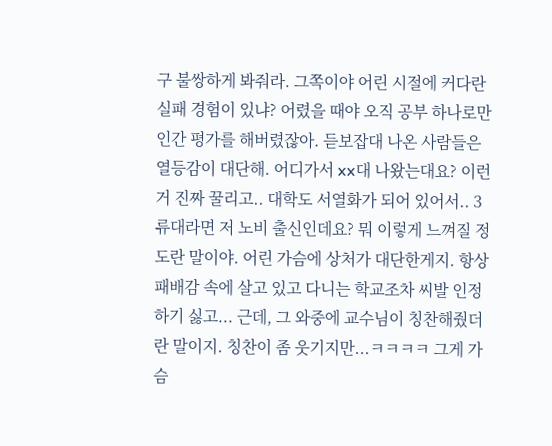구 불쌍하게 봐줘라. 그쪽이야 어린 시절에 커다란 실패 경험이 있냐? 어렸을 때야 오직 공부 하나로만 인간 평가를 해버렸잖아. 듣보잡대 나온 사람들은 열등감이 대단해. 어디가서 xx대 나왔는대요? 이런 거 진짜 꿀리고.. 대학도 서열화가 되어 있어서.. 3류대라면 저 노비 출신인데요? 뭐 이렇게 느껴질 정도란 말이야. 어린 가슴에 상처가 대단한게지. 항상 패배감 속에 살고 있고 다니는 학교조차 씨발 인정하기 싫고... 근데, 그 와중에 교수님이 칭찬해줬더란 말이지. 칭찬이 좀 웃기지만...ㅋㅋㅋㅋ 그게 가슴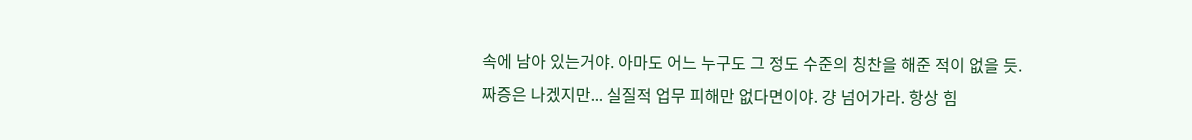속에 남아 있는거야. 아마도 어느 누구도 그 정도 수준의 칭찬을 해준 적이 없을 듯. 짜증은 나겠지만... 실질적 업무 피해만 없다면이야. 걍 넘어가라. 항상 힘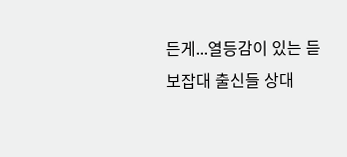든게...열등감이 있는 듣보잡대 출신들 상대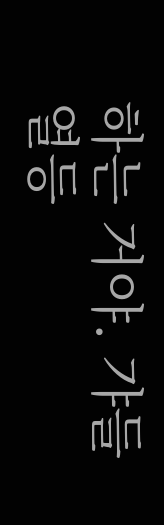하는 거야. 갸들 열등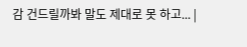감 건드릴까봐 말도 제대로 못 하고... |